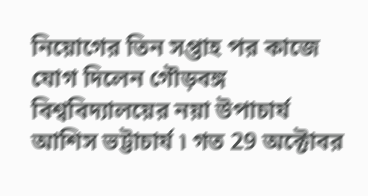নিয়োগের তিন সপ্তাহ পর কাজে যোগ দিলেন গৌড়বঙ্গ বিশ্ববিদ্যালয়ের নয়া উপাচার্য আশিস ভট্টাচার্য ৷ গত 29 অক্টোবর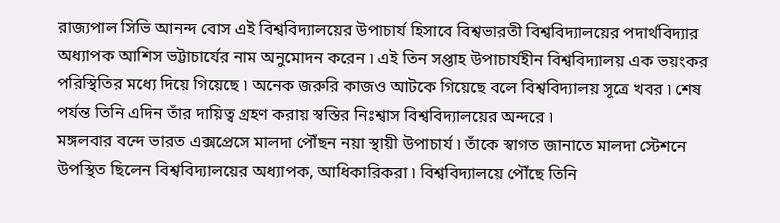রাজ্যপাল সিভি আনন্দ বোস এই বিশ্ববিদ্যালয়ের উপাচার্য হিসাবে বিশ্বভারতী বিশ্ববিদ্যালয়ের পদার্থবিদ্যার অধ্যাপক আশিস ভট্টাচার্যের নাম অনুমোদন করেন ৷ এই তিন সপ্তাহ উপাচার্যহীন বিশ্ববিদ্যালয় এক ভয়ংকর পরিস্থিতির মধ্যে দিয়ে গিয়েছে ৷ অনেক জরুরি কাজও আটকে গিয়েছে বলে বিশ্ববিদ্যালয় সূত্রে খবর ৷ শেষ পর্যন্ত তিনি এদিন তাঁর দায়িত্ব গ্রহণ করায় স্বস্তির নিঃশ্বাস বিশ্ববিদ্যালয়ের অন্দরে ৷
মঙ্গলবার বন্দে ভারত এক্সপ্রেসে মালদা পৌঁছন নয়া স্থায়ী উপাচার্য ৷ তাঁকে স্বাগত জানাতে মালদা স্টেশনে উপস্থিত ছিলেন বিশ্ববিদ্যালয়ের অধ্যাপক, আধিকারিকরা ৷ বিশ্ববিদ্যালয়ে পৌঁছে তিনি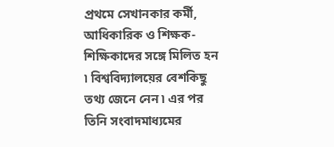প্রথমে সেখানকার কর্মী, আধিকারিক ও শিক্ষক-শিক্ষিকাদের সঙ্গে মিলিত হন ৷ বিশ্ববিদ্যালয়ের বেশকিছু তথ্য জেনে নেন ৷ এর পর তিনি সংবাদমাধ্যমের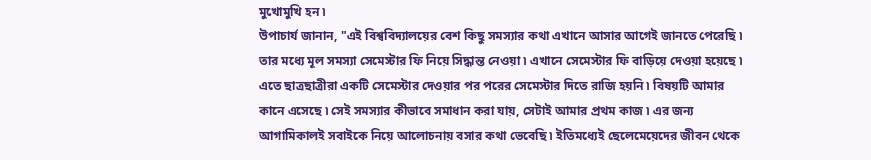মুখোমুখি হন ৷
উপাচার্য জানান, "এই বিশ্ববিদ্যালয়ের বেশ কিছু সমস্যার কথা এখানে আসার আগেই জানতে পেরেছি ৷ তার মধ্যে মূল সমস্যা সেমেস্টার ফি নিয়ে সিদ্ধান্ত নেওয়া ৷ এখানে সেমেস্টার ফি বাড়িয়ে দেওয়া হয়েছে ৷ এতে ছাত্রছাত্রীরা একটি সেমেস্টার দেওয়ার পর পরের সেমেস্টার দিতে রাজি হয়নি ৷ বিষয়টি আমার কানে এসেছে ৷ সেই সমস্যার কীভাবে সমাধান করা যায়, সেটাই আমার প্রথম কাজ ৷ এর জন্য আগামিকালই সবাইকে নিয়ে আলোচনায় বসার কথা ভেবেছি ৷ ইতিমধ্যেই ছেলেমেয়েদের জীবন থেকে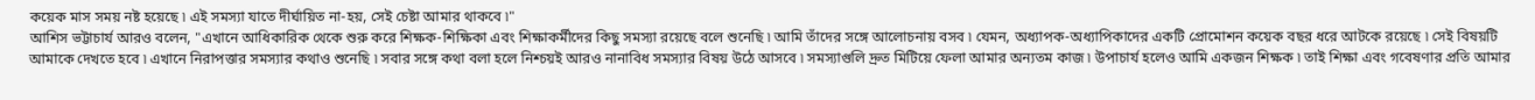কয়েক মাস সময় নষ্ট হয়েছে ৷ এই সমস্যা যাতে দীর্ঘায়িত না-হয়, সেই চেষ্টা আমার থাকবে ৷"
আশিস ভট্টাচার্য আরও বলেন, "এখানে আধিকারিক থেকে শুরু করে শিক্ষক-শিক্ষিকা এবং শিক্ষাকর্মীদের কিছু সমস্যা রয়েছে বলে শুনেছি ৷ আমি তাঁদের সঙ্গে আলোচনায় বসব ৷ যেমন, অধ্যাপক-অধ্যাপিকাদের একটি প্রোমোশন কয়েক বছর ধরে আটকে রয়েছে ৷ সেই বিষয়টি আমাকে দেখতে হবে ৷ এখানে নিরাপত্তার সমস্যার কথাও শুনেছি ৷ সবার সঙ্গে কথা বলা হলে নিশ্চয়ই আরও নানাবিধ সমস্যার বিষয় উঠে আসবে ৷ সমস্যাগুলি দ্রুত মিটিয়ে ফেলা আমার অন্যতম কাজ ৷ উপাচার্য হলেও আমি একজন শিক্ষক ৷ তাই শিক্ষা এবং গবেষণার প্রতি আমার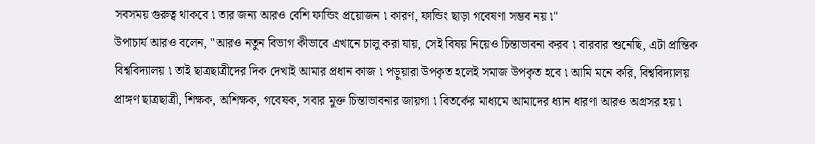সবসময় গুরুত্ব থাকবে ৷ তার জন্য আরও বেশি ফান্ডিং প্রয়োজন ৷ কারণ, ফান্ডিং ছাড়া গবেষণা সম্ভব নয় ৷"
উপাচার্য আরও বলেন, "আরও নতুন বিভাগ কীভাবে এখানে চালু করা যায়, সেই বিষয় নিয়েও চিন্তাভাবনা করব ৷ বারবার শুনেছি, এটা প্রান্তিক বিশ্ববিদ্যালয় ৷ তাই ছাত্রছাত্রীদের দিক দেখাই আমার প্রধান কাজ ৷ পড়ুয়ারা উপকৃত হলেই সমাজ উপকৃত হবে ৷ আমি মনে করি, বিশ্ববিদ্যালয় প্রাঙ্গণ ছাত্রছাত্রী, শিক্ষক, অশিক্ষক, গবেষক, সবার মুক্ত চিন্তাভাবনার জায়গা ৷ বিতর্কের মাধ্যমে আমাদের ধ্যান ধারণা আরও অগ্রসর হয় ৷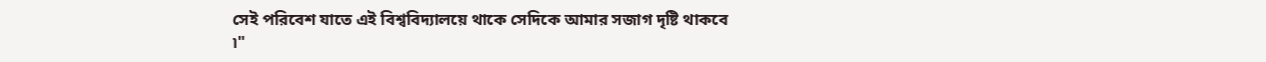সেই পরিবেশ যাতে এই বিশ্ববিদ্যালয়ে থাকে সেদিকে আমার সজাগ দৃষ্টি থাকবে ৷"